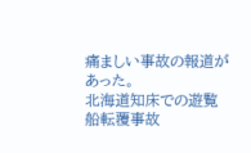痛ましい事故の報道があった。
北海道知床での遊覧船転覆事故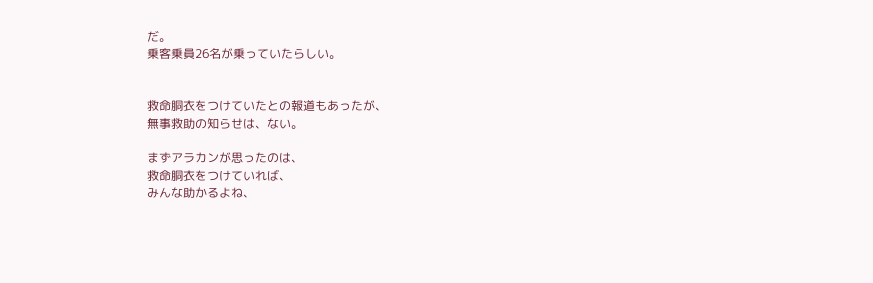だ。
乗客乗員26名が乗っていたらしい。


救命胴衣をつけていたとの報道もあったが、
無事救助の知らせは、ない。

まずアラカンが思ったのは、
救命胴衣をつけていれば、
みんな助かるよね、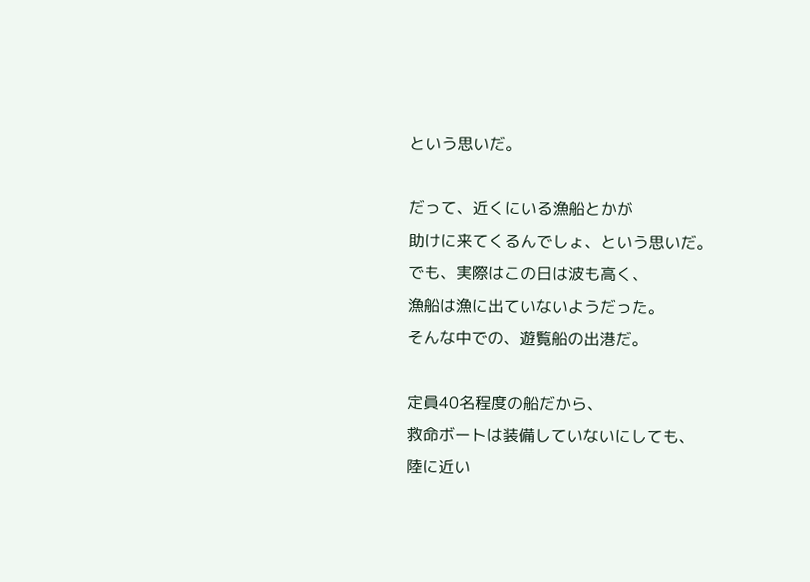という思いだ。

だって、近くにいる漁船とかが
助けに来てくるんでしょ、という思いだ。
でも、実際はこの日は波も高く、
漁船は漁に出ていないようだった。
そんな中での、遊覧船の出港だ。

定員40名程度の船だから、
救命ボートは装備していないにしても、
陸に近い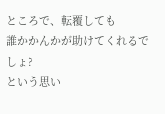ところで、転覆しても
誰かかんかが助けてくれるでしょ?
という思い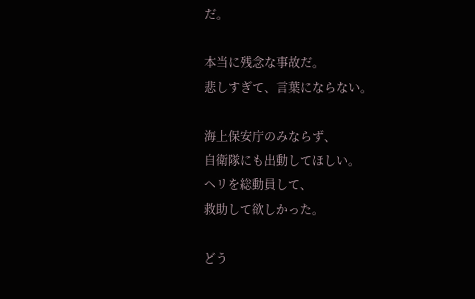だ。

本当に残念な事故だ。
悲しすぎて、言葉にならない。

海上保安庁のみならず、
自衛隊にも出動してほしい。
ヘリを総動員して、
救助して欲しかった。

どう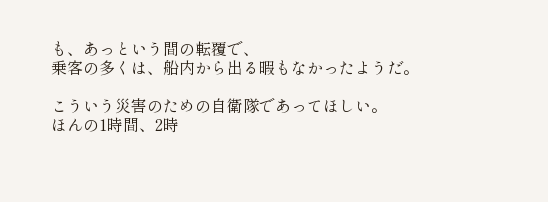も、あっという間の転覆で、
乗客の多くは、船内から出る暇もなかったようだ。

こういう災害のための自衛隊であってほしい。
ほんの1時間、2時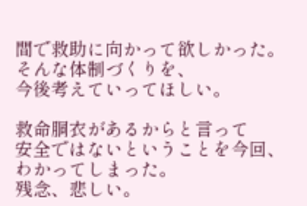間で救助に向かって欲しかった。
そんな体制づくりを、
今後考えていってほしい。

救命胴衣があるからと言って
安全ではないということを今回、
わかってしまった。
残念、悲しい。